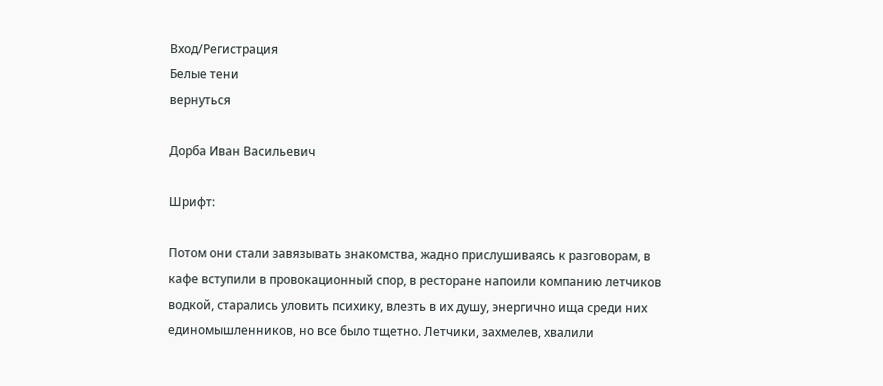Вход/Регистрация
Белые тени
вернуться

Дорба Иван Васильевич

Шрифт:

Потом они стали завязывать знакомства, жадно прислушиваясь к разговорам, в кафе вступили в провокационный спор, в ресторане напоили компанию летчиков водкой, старались уловить психику, влезть в их душу, энергично ища среди них единомышленников, но все было тщетно. Летчики, захмелев, хвалили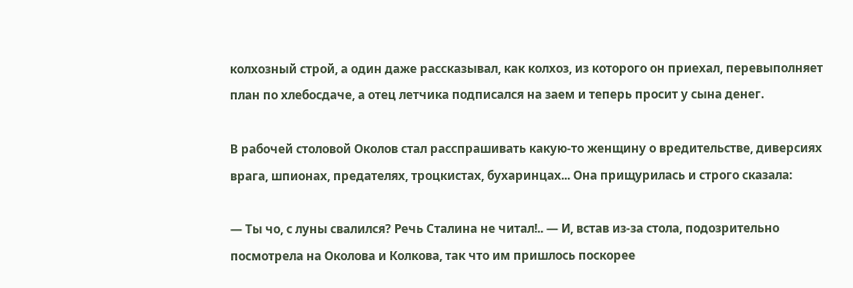колхозный строй, а один даже рассказывал, как колхоз, из которого он приехал, перевыполняет план по хлебосдаче, а отец летчика подписался на заем и теперь просит у сына денег.

В рабочей столовой Околов стал расспрашивать какую-то женщину о вредительстве, диверсиях врага, шпионах, предателях, троцкистах, бухаринцах... Она прищурилась и строго сказала:

— Ты чо, с луны свалился? Речь Сталина не читал!.. — И, встав из-за стола, подозрительно посмотрела на Околова и Колкова, так что им пришлось поскорее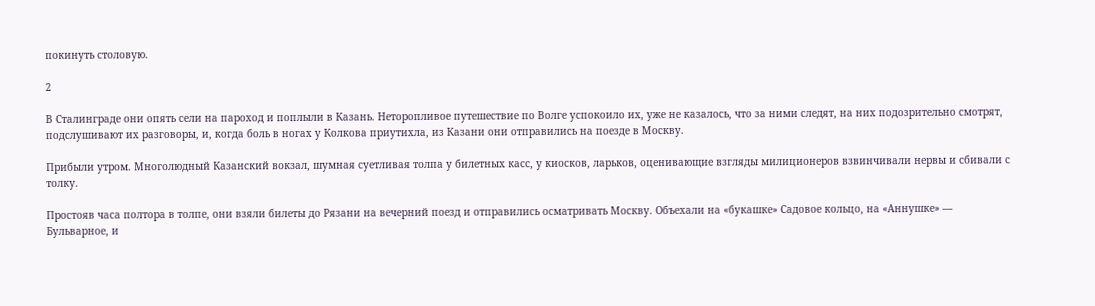покинуть столовую.

2

В Сталинграде они опять сели на пароход и поплыли в Казань. Неторопливое путешествие по Волге успокоило их, уже не казалось, что за ними следят, на них подозрительно смотрят, подслушивают их разговоры, и, когда боль в ногах у Колкова приутихла, из Казани они отправились на поезде в Москву.

Прибыли утром. Многолюдный Казанский вокзал, шумная суетливая толпа у билетных касс, у киосков, ларьков, оценивающие взгляды милиционеров взвинчивали нервы и сбивали с толку.

Простояв часа полтора в толпе, они взяли билеты до Рязани на вечерний поезд и отправились осматривать Москву. Объехали на «букашке» Садовое кольцо, на «Аннушке» — Бульварное, и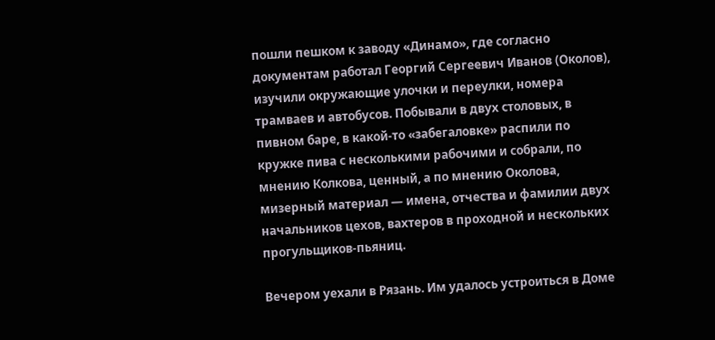пошли пешком к заводу «Динамо», где согласно документам работал Георгий Сергеевич Иванов (Околов), изучили окружающие улочки и переулки, номера трамваев и автобусов. Побывали в двух столовых, в пивном баре, в какой-то «забегаловке» распили по кружке пива с несколькими рабочими и собрали, по мнению Колкова, ценный, а по мнению Околова, мизерный материал — имена, отчества и фамилии двух начальников цехов, вахтеров в проходной и нескольких прогульщиков-пьяниц.

Вечером уехали в Рязань. Им удалось устроиться в Доме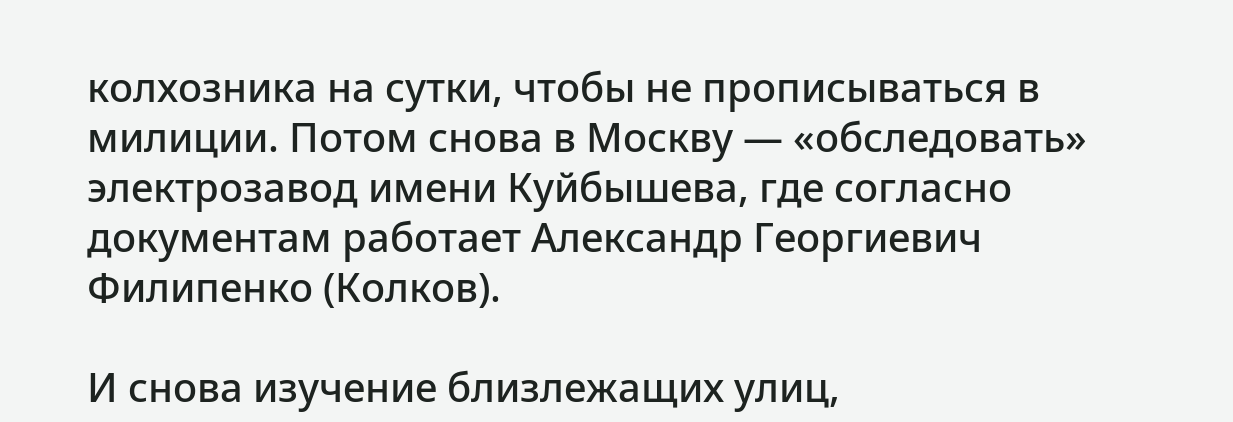колхозника на сутки, чтобы не прописываться в милиции. Потом снова в Москву — «обследовать» электрозавод имени Куйбышева, где согласно документам работает Александр Георгиевич Филипенко (Колков).

И снова изучение близлежащих улиц,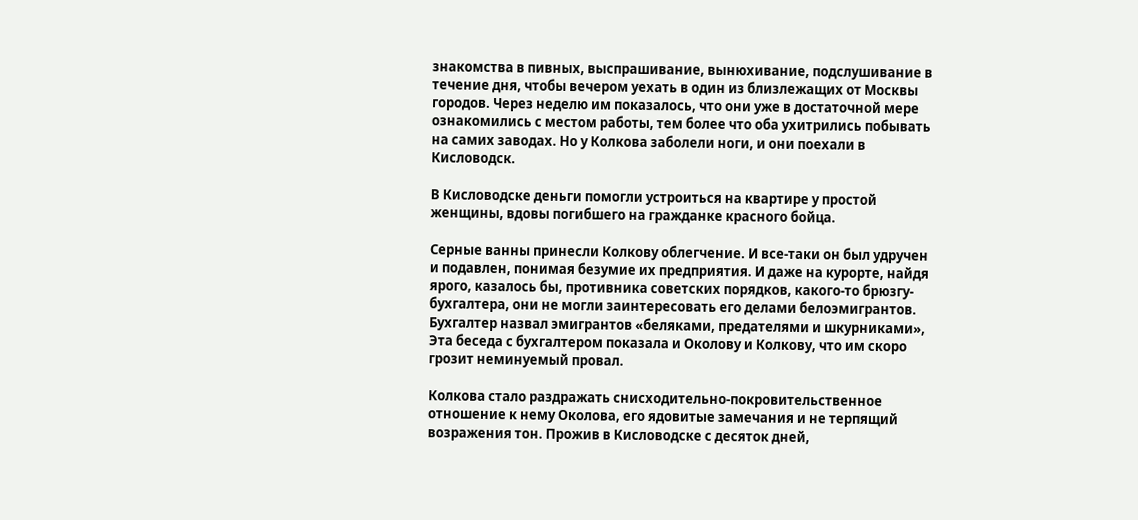знакомства в пивных, выспрашивание, вынюхивание, подслушивание в течение дня, чтобы вечером уехать в один из близлежащих от Москвы городов. Через неделю им показалось, что они уже в достаточной мере ознакомились с местом работы, тем более что оба ухитрились побывать на самих заводах. Но у Колкова заболели ноги, и они поехали в Кисловодск.

В Кисловодске деньги помогли устроиться на квартире у простой женщины, вдовы погибшего на гражданке красного бойца.

Серные ванны принесли Колкову облегчение. И все-таки он был удручен и подавлен, понимая безумие их предприятия. И даже на курорте, найдя ярого, казалось бы, противника советских порядков, какого-то брюзгу-бухгалтера, они не могли заинтересовать его делами белоэмигрантов. Бухгалтер назвал эмигрантов «беляками, предателями и шкурниками», Эта беседа с бухгалтером показала и Околову и Колкову, что им скоро грозит неминуемый провал.

Колкова стало раздражать снисходительно-покровительственное отношение к нему Околова, его ядовитые замечания и не терпящий возражения тон. Прожив в Кисловодске с десяток дней,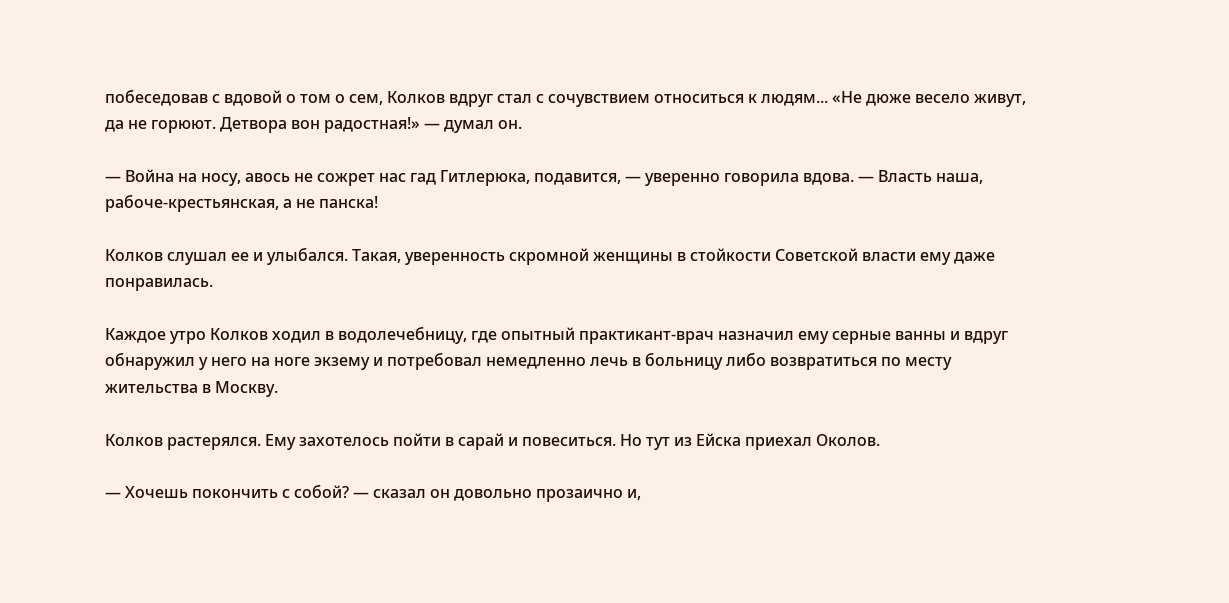побеседовав с вдовой о том о сем, Колков вдруг стал с сочувствием относиться к людям... «Не дюже весело живут, да не горюют. Детвора вон радостная!» — думал он.

— Война на носу, авось не сожрет нас гад Гитлерюка, подавится, — уверенно говорила вдова. — Власть наша, рабоче-крестьянская, а не панска!

Колков слушал ее и улыбался. Такая, уверенность скромной женщины в стойкости Советской власти ему даже понравилась.

Каждое утро Колков ходил в водолечебницу, где опытный практикант-врач назначил ему серные ванны и вдруг обнаружил у него на ноге экзему и потребовал немедленно лечь в больницу либо возвратиться по месту жительства в Москву.

Колков растерялся. Ему захотелось пойти в сарай и повеситься. Но тут из Ейска приехал Околов.

— Хочешь покончить с собой? — сказал он довольно прозаично и,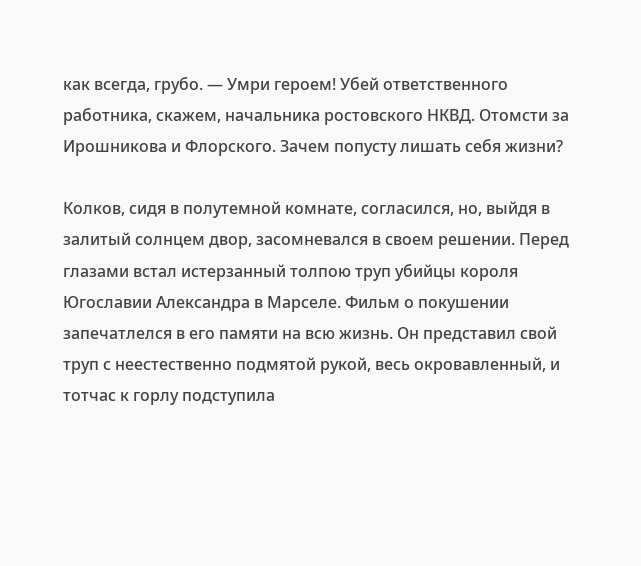как всегда, грубо. — Умри героем! Убей ответственного работника, скажем, начальника ростовского НКВД. Отомсти за Ирошникова и Флорского. Зачем попусту лишать себя жизни?

Колков, сидя в полутемной комнате, согласился, но, выйдя в залитый солнцем двор, засомневался в своем решении. Перед глазами встал истерзанный толпою труп убийцы короля Югославии Александра в Марселе. Фильм о покушении запечатлелся в его памяти на всю жизнь. Он представил свой труп с неестественно подмятой рукой, весь окровавленный, и тотчас к горлу подступила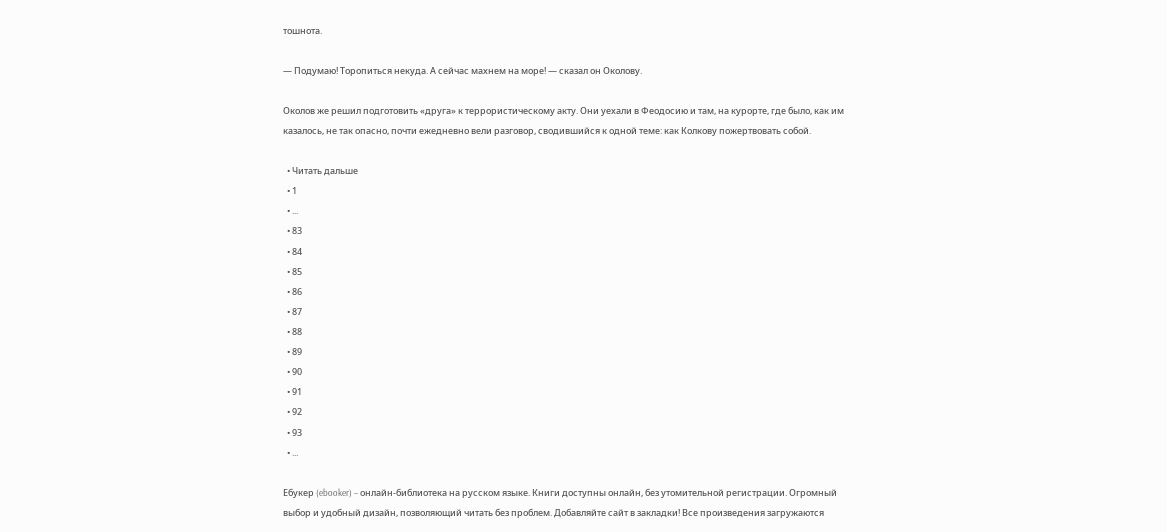тошнота.

— Подумаю! Торопиться некуда. А сейчас махнем на море! — сказал он Околову.

Околов же решил подготовить «друга» к террористическому акту. Они уехали в Феодосию и там, на курорте, где было, как им казалось, не так опасно, почти ежедневно вели разговор, сводившийся к одной теме: как Колкову пожертвовать собой.

  • Читать дальше
  • 1
  • ...
  • 83
  • 84
  • 85
  • 86
  • 87
  • 88
  • 89
  • 90
  • 91
  • 92
  • 93
  • ...

Ебукер (ebooker) – онлайн-библиотека на русском языке. Книги доступны онлайн, без утомительной регистрации. Огромный выбор и удобный дизайн, позволяющий читать без проблем. Добавляйте сайт в закладки! Все произведения загружаются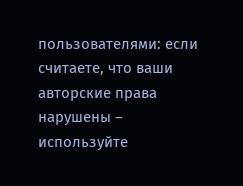пользователями: если считаете, что ваши авторские права нарушены – используйте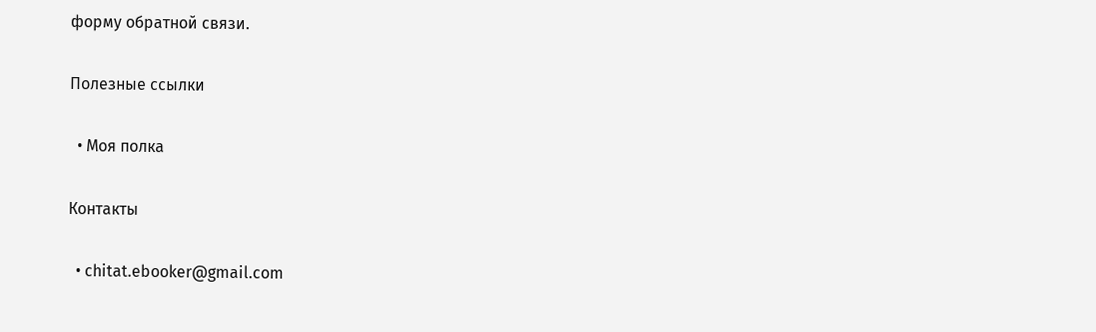форму обратной связи.

Полезные ссылки

  • Моя полка

Контакты

  • chitat.ebooker@gmail.com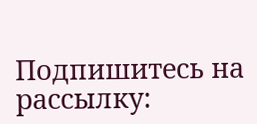Подпишитесь на рассылку: